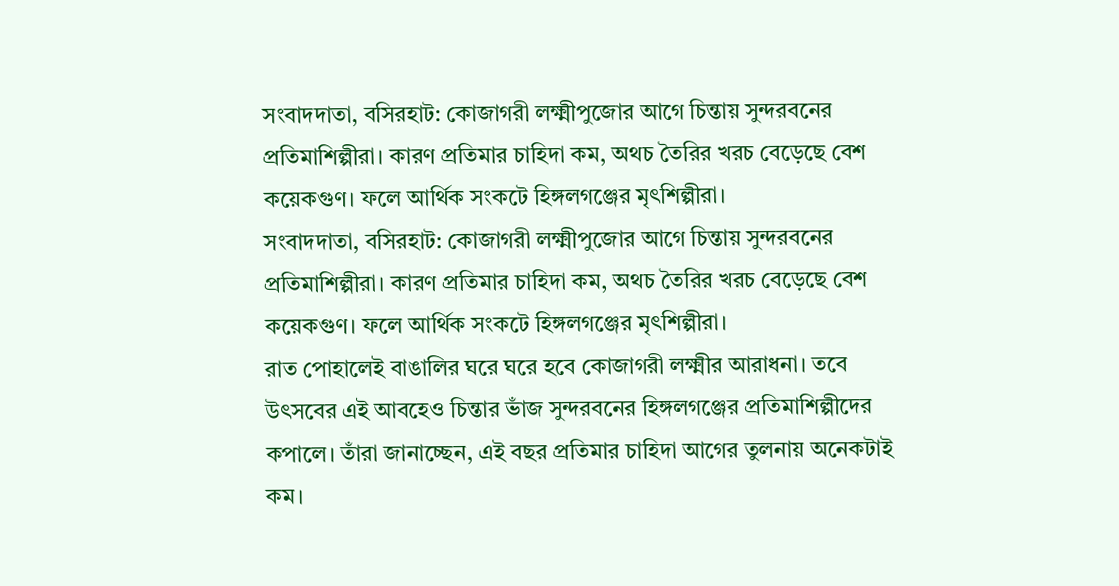সংবাদদাতা, বসিরহাট: কোজাগরী লক্ষ্মীপুজোর আগে চিন্তায় সুন্দরবনের প্রতিমাশিল্পীরা। কারণ প্রতিমার চাহিদা কম, অথচ তৈরির খরচ বেড়েছে বেশ কয়েকগুণ। ফলে আর্থিক সংকটে হিঙ্গলগঞ্জের মৃৎশিল্পীরা।
সংবাদদাতা, বসিরহাট: কোজাগরী লক্ষ্মীপুজোর আগে চিন্তায় সুন্দরবনের প্রতিমাশিল্পীরা। কারণ প্রতিমার চাহিদা কম, অথচ তৈরির খরচ বেড়েছে বেশ কয়েকগুণ। ফলে আর্থিক সংকটে হিঙ্গলগঞ্জের মৃৎশিল্পীরা।
রাত পোহালেই বাঙালির ঘরে ঘরে হবে কোজাগরী লক্ষ্মীর আরাধনা। তবে উৎসবের এই আবহেও চিন্তার ভাঁজ সুন্দরবনের হিঙ্গলগঞ্জের প্রতিমাশিল্পীদের কপালে। তাঁরা জানাচ্ছেন, এই বছর প্রতিমার চাহিদা আগের তুলনায় অনেকটাই কম।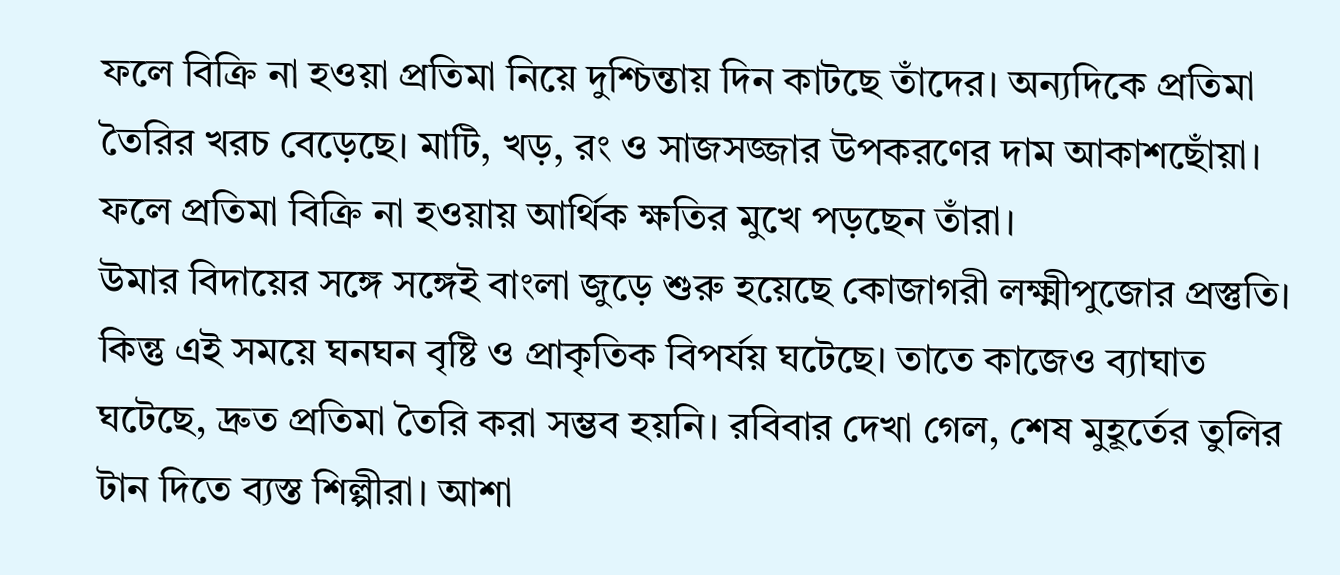ফলে বিক্রি না হওয়া প্রতিমা নিয়ে দুশ্চিন্তায় দিন কাটছে তাঁদের। অন্যদিকে প্রতিমা তৈরির খরচ বেড়েছে। মাটি, খড়, রং ও সাজসজ্জার উপকরণের দাম আকাশছোঁয়া। ফলে প্রতিমা বিক্রি না হওয়ায় আর্থিক ক্ষতির মুখে পড়ছেন তাঁরা।
উমার বিদায়ের সঙ্গে সঙ্গেই বাংলা জুড়ে শুরু হয়েছে কোজাগরী লক্ষ্মীপুজোর প্রস্তুতি। কিন্তু এই সময়ে ঘনঘন বৃষ্টি ও প্রাকৃতিক বিপর্যয় ঘটেছে। তাতে কাজেও ব্যাঘাত ঘটেছে, দ্রুত প্রতিমা তৈরি করা সম্ভব হয়নি। রবিবার দেখা গেল, শেষ মুহূর্তের তুলির টান দিতে ব্যস্ত শিল্পীরা। আশা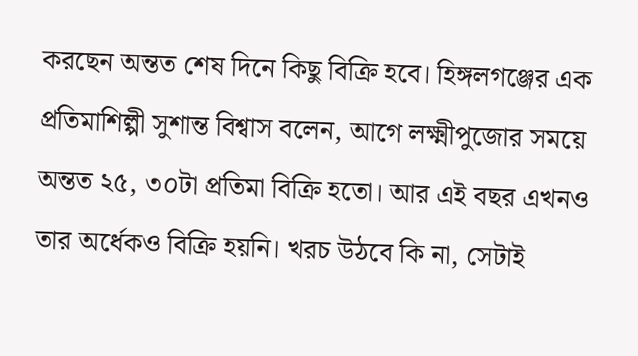করছেন অন্তত শেষ দিনে কিছু বিক্রি হবে। হিঙ্গলগঞ্জের এক প্রতিমাশিল্পী সুশান্ত বিশ্বাস বলেন, আগে লক্ষ্মীপুজোর সময়ে অন্তত ২৫, ৩০টা প্রতিমা বিক্রি হতো। আর এই বছর এখনও তার অর্ধেকও বিক্রি হয়নি। খরচ উঠবে কি না, সেটাই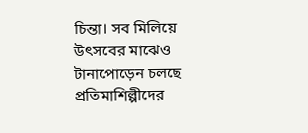চিন্তা। সব মিলিয়ে উৎসবের মাঝেও টানাপোড়েন চলছে প্রতিমাশিল্পীদের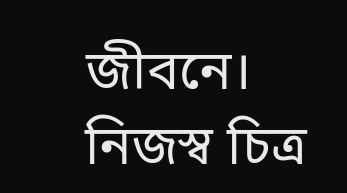জীবনে। নিজস্ব চিত্র